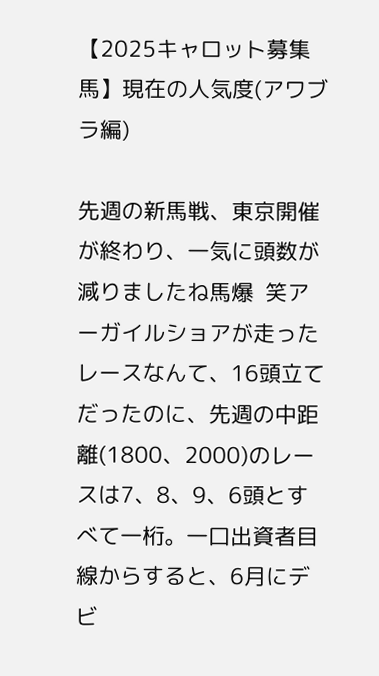【2025キャロット募集馬】現在の人気度(アワブラ編)

先週の新馬戦、東京開催が終わり、一気に頭数が減りましたね馬爆  笑アーガイルショアが走ったレースなんて、16頭立てだったのに、先週の中距離(1800、2000)のレースは7、8、9、6頭とすべて一桁。一口出資者目線からすると、6月にデビ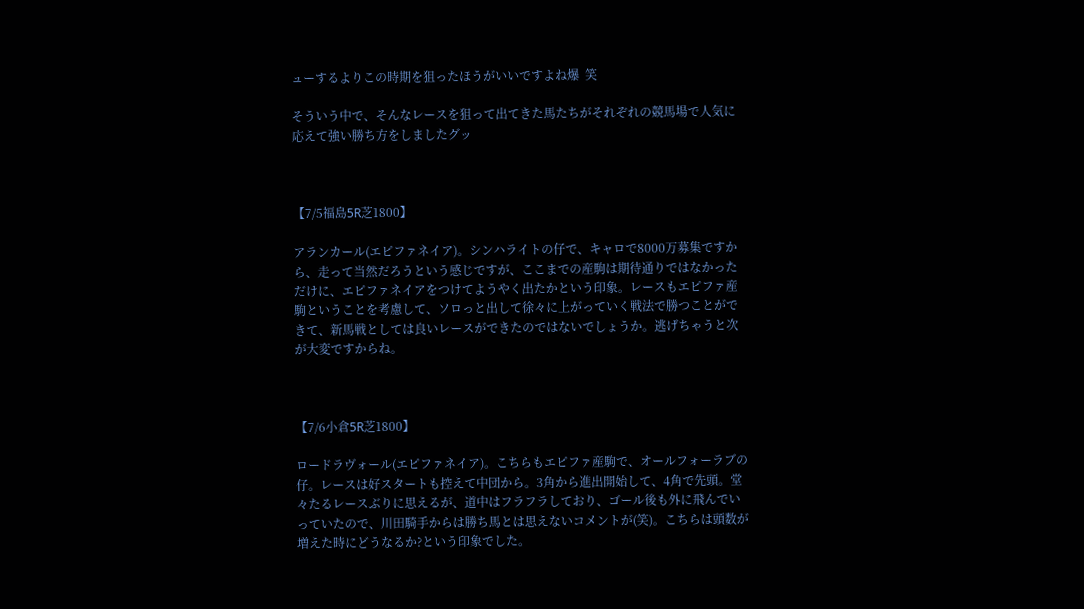ューするよりこの時期を狙ったほうがいいですよね爆  笑

そういう中で、そんなレースを狙って出てきた馬たちがそれぞれの競馬場で人気に応えて強い勝ち方をしましたグッ



【7/5福島5R芝1800】

アランカール(エピファネイア)。シンハライトの仔で、キャロで8000万募集ですから、走って当然だろうという感じですが、ここまでの産駒は期待通りではなかっただけに、エピファネイアをつけてようやく出たかという印象。レースもエピファ産駒ということを考慮して、ソロっと出して徐々に上がっていく戦法で勝つことができて、新馬戦としては良いレースができたのではないでしょうか。逃げちゃうと次が大変ですからね。



【7/6小倉5R芝1800】

ロードラヴォール(エピファネイア)。こちらもエピファ産駒で、オールフォーラブの仔。レースは好スタートも控えて中団から。3角から進出開始して、4角で先頭。堂々たるレースぶりに思えるが、道中はフラフラしており、ゴール後も外に飛んでいっていたので、川田騎手からは勝ち馬とは思えないコメントが(笑)。こちらは頭数が増えた時にどうなるか?という印象でした。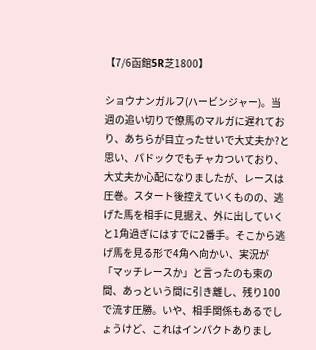【7/6函館5R芝1800】

ショウナンガルフ(ハービンジャー)。当週の追い切りで僚馬のマルガに遅れており、あちらが目立ったせいで大丈夫か?と思い、パドックでもチャカついており、大丈夫か心配になりましたが、レースは圧巻。スタート後控えていくものの、逃げた馬を相手に見据え、外に出していくと1角過ぎにはすでに2番手。そこから逃げ馬を見る形で4角へ向かい、実況が「マッチレースか」と言ったのも束の間、あっという間に引き離し、残り100で流す圧勝。いや、相手関係もあるでしょうけど、これはインパクトありまし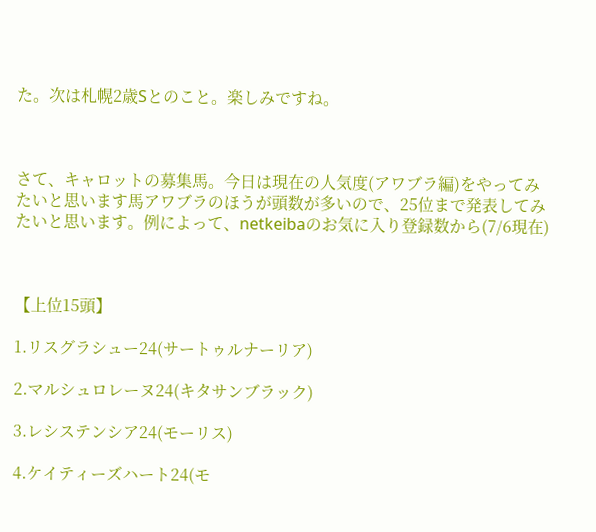た。次は札幌2歳Sとのこと。楽しみですね。



さて、キャロットの募集馬。今日は現在の人気度(アワブラ編)をやってみたいと思います馬アワブラのほうが頭数が多いので、25位まで発表してみたいと思います。例によって、netkeibaのお気に入り登録数から(7/6現在)



【上位15頭】

1.リスグラシュー24(サートゥルナーリア)

2.マルシュロレーヌ24(キタサンブラック)

3.レシステンシア24(モーリス)

4.ケイティーズハート24(モ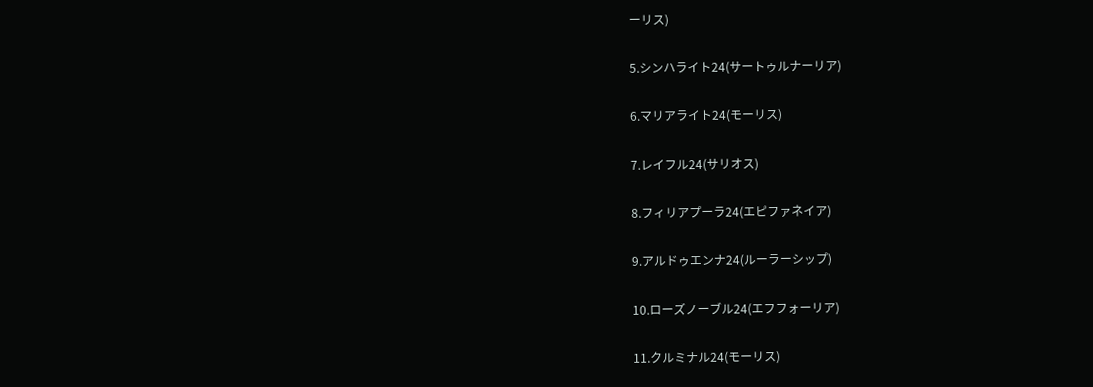ーリス)

5.シンハライト24(サートゥルナーリア)

6.マリアライト24(モーリス)

7.レイフル24(サリオス)

8.フィリアプーラ24(エピファネイア)

9.アルドゥエンナ24(ルーラーシップ)

10.ローズノーブル24(エフフォーリア)

11.クルミナル24(モーリス)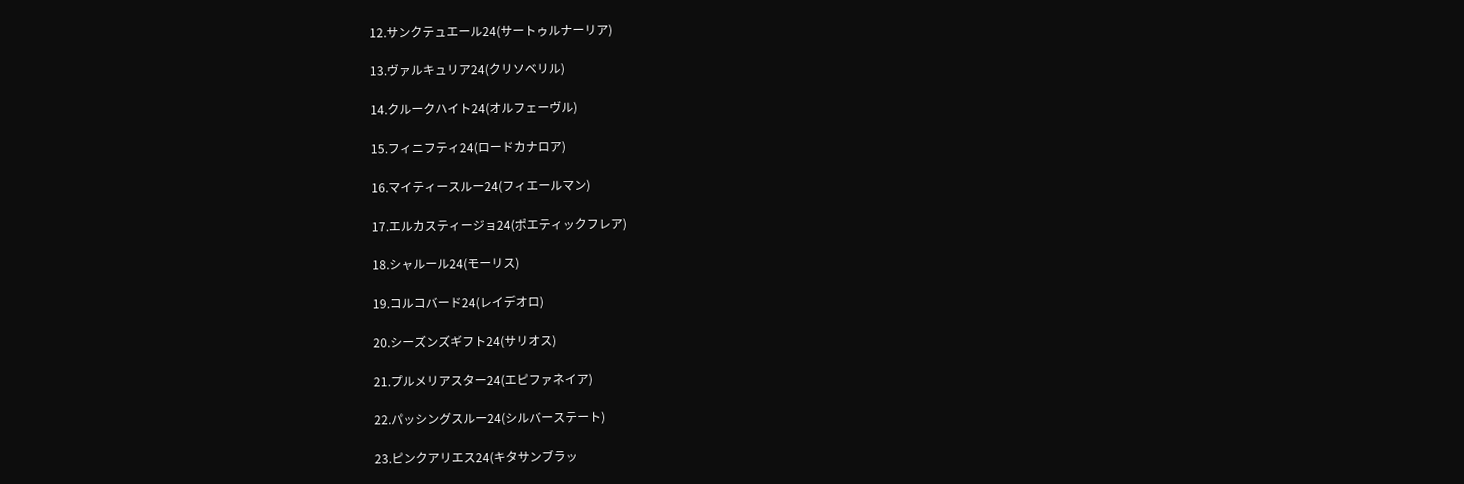12.サンクテュエール24(サートゥルナーリア)

13.ヴァルキュリア24(クリソベリル)

14.クルークハイト24(オルフェーヴル)

15.フィニフティ24(ロードカナロア)

16.マイティースルー24(フィエールマン)

17.エルカスティージョ24(ポエティックフレア)

18.シャルール24(モーリス)

19.コルコバード24(レイデオロ)

20.シーズンズギフト24(サリオス)

21.プルメリアスター24(エピファネイア)

22.パッシングスルー24(シルバーステート)

23.ピンクアリエス24(キタサンブラッ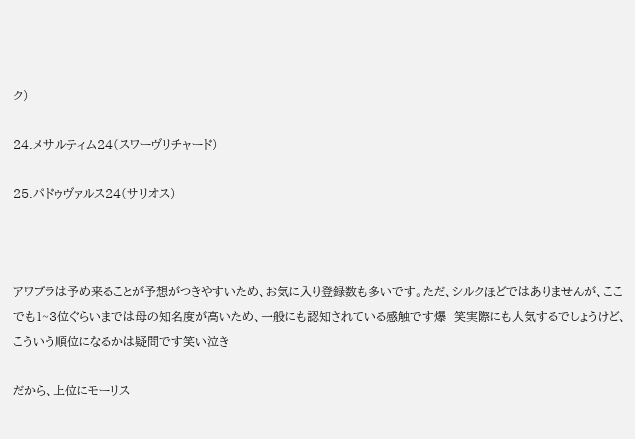ク)

24.メサルティム24(スワーヴリチャード)

25.パドゥヴァルス24(サリオス)



アワブラは予め来ることが予想がつきやすいため、お気に入り登録数も多いです。ただ、シルクほどではありませんが、ここでも1~3位ぐらいまでは母の知名度が高いため、一般にも認知されている感触です爆  笑実際にも人気するでしょうけど、こういう順位になるかは疑問です笑い泣き

だから、上位にモーリス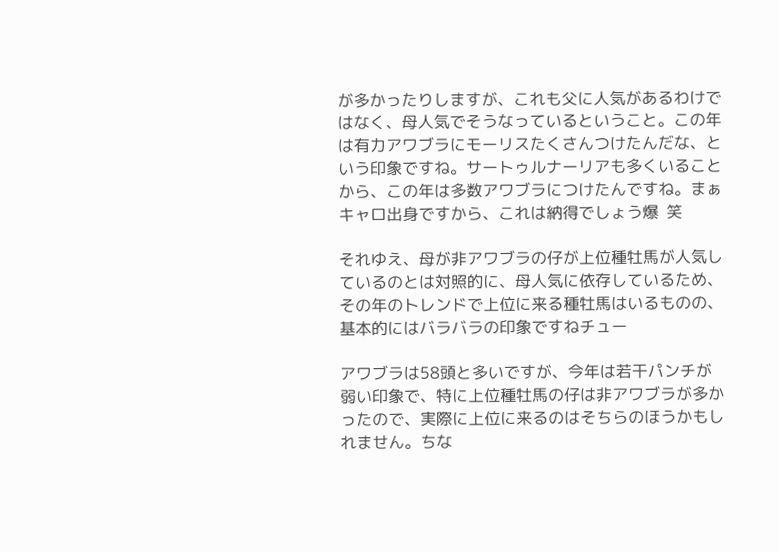が多かったりしますが、これも父に人気があるわけではなく、母人気でそうなっているということ。この年は有力アワブラにモーリスたくさんつけたんだな、という印象ですね。サートゥルナーリアも多くいることから、この年は多数アワブラにつけたんですね。まぁキャロ出身ですから、これは納得でしょう爆  笑

それゆえ、母が非アワブラの仔が上位種牡馬が人気しているのとは対照的に、母人気に依存しているため、その年のトレンドで上位に来る種牡馬はいるものの、基本的にはバラバラの印象ですねチュー

アワブラは58頭と多いですが、今年は若干パンチが弱い印象で、特に上位種牡馬の仔は非アワブラが多かったので、実際に上位に来るのはそちらのほうかもしれません。ちな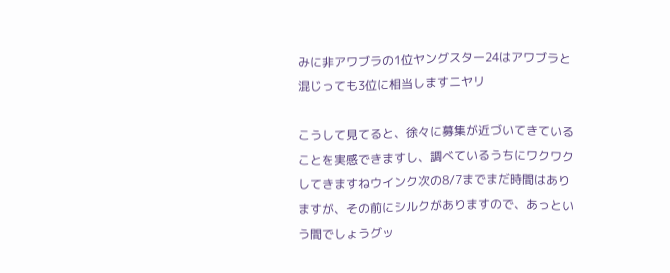みに非アワブラの1位ヤングスター24はアワブラと混じっても3位に相当しますニヤリ

こうして見てると、徐々に募集が近づいてきていることを実感できますし、調べているうちにワクワクしてきますねウインク次の8/7までまだ時間はありますが、その前にシルクがありますので、あっという間でしょうグッ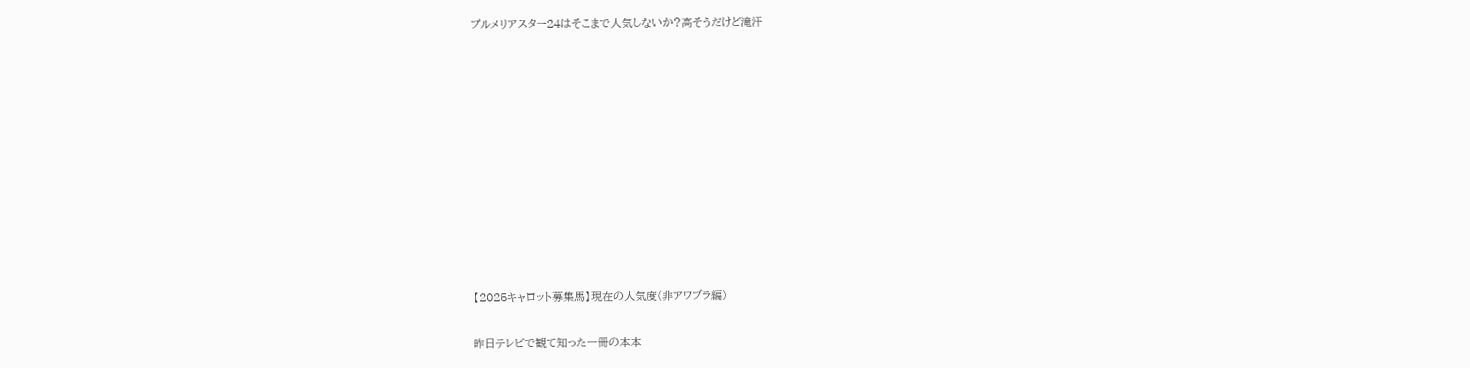プルメリアスター24はそこまで人気しないか?高そうだけど滝汗











【2025キャロット募集馬】現在の人気度(非アワブラ編)

昨日テレビで観て知った一冊の本本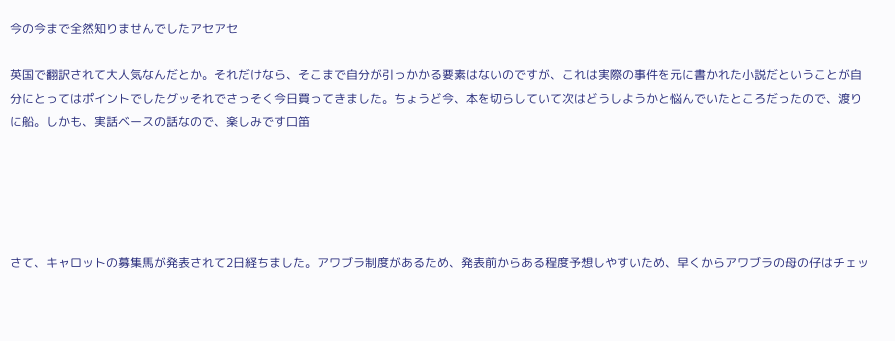今の今まで全然知りませんでしたアセアセ

英国で翻訳されて大人気なんだとか。それだけなら、そこまで自分が引っかかる要素はないのですが、これは実際の事件を元に書かれた小説だということが自分にとってはポイントでしたグッそれでさっそく今日買ってきました。ちょうど今、本を切らしていて次はどうしようかと悩んでいたところだったので、渡りに船。しかも、実話ベースの話なので、楽しみです口笛





さて、キャロットの募集馬が発表されて2日経ちました。アワブラ制度があるため、発表前からある程度予想しやすいため、早くからアワブラの母の仔はチェッ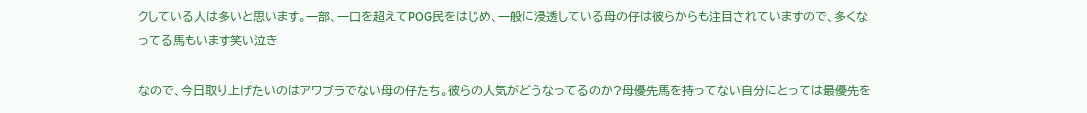クしている人は多いと思います。一部、一口を超えてPOG民をはじめ、一般に浸透している母の仔は彼らからも注目されていますので、多くなってる馬もいます笑い泣き

なので、今日取り上げたいのはアワブラでない母の仔たち。彼らの人気がどうなってるのか?母優先馬を持ってない自分にとっては最優先を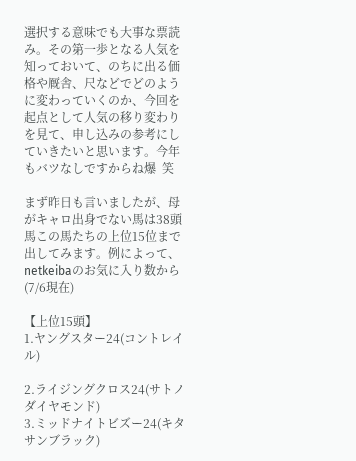選択する意味でも大事な票読み。その第一歩となる人気を知っておいて、のちに出る価格や厩舎、尺などでどのように変わっていくのか、今回を起点として人気の移り変わりを見て、申し込みの参考にしていきたいと思います。今年もバツなしですからね爆  笑

まず昨日も言いましたが、母がキャロ出身でない馬は38頭馬この馬たちの上位15位まで出してみます。例によって、netkeibaのお気に入り数から(7/6現在)

【上位15頭】
1.ヤングスター24(コントレイル)

2.ライジングクロス24(サトノダイヤモンド)
3.ミッドナイトビズー24(キタサンブラック)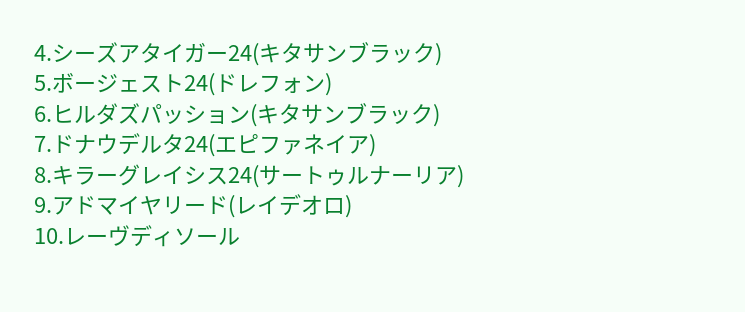4.シーズアタイガー24(キタサンブラック)
5.ボージェスト24(ドレフォン)
6.ヒルダズパッション(キタサンブラック)
7.ドナウデルタ24(エピファネイア)
8.キラーグレイシス24(サートゥルナーリア)
9.アドマイヤリード(レイデオロ)
10.レーヴディソール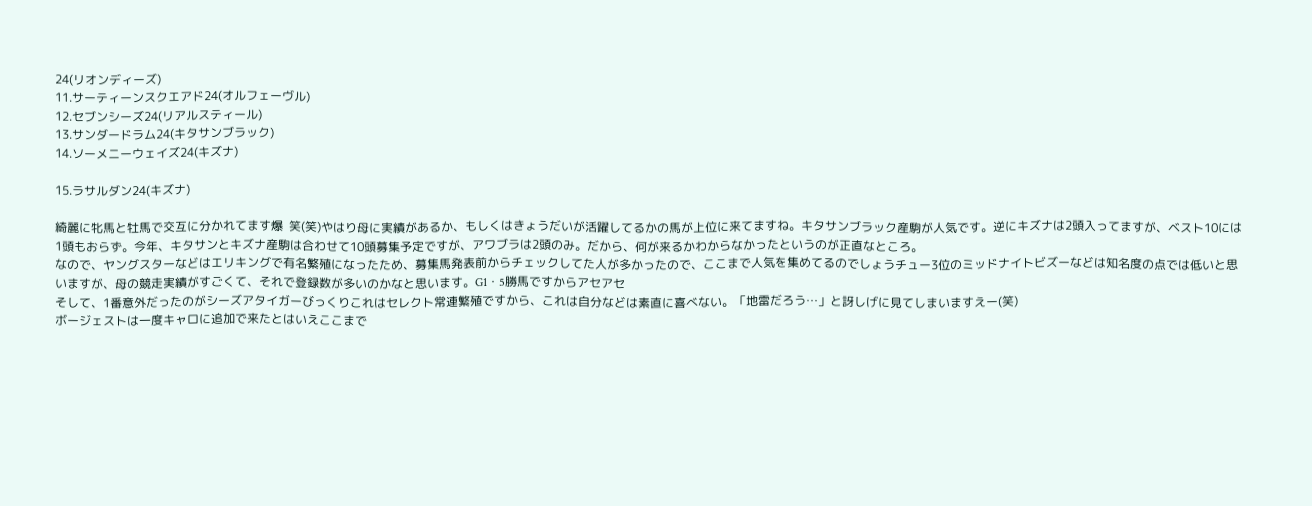24(リオンディーズ)
11.サーティーンスクエアド24(オルフェーヴル)
12.セブンシーズ24(リアルスティール)
13.サンダードラム24(キタサンブラック)
14.ソーメニーウェイズ24(キズナ)

15.ラサルダン24(キズナ)

綺麗に牝馬と牡馬で交互に分かれてます爆  笑(笑)やはり母に実績があるか、もしくはきょうだいが活躍してるかの馬が上位に来てますね。キタサンブラック産駒が人気です。逆にキズナは2頭入ってますが、ベスト10には1頭もおらず。今年、キタサンとキズナ産駒は合わせて10頭募集予定ですが、アワブラは2頭のみ。だから、何が来るかわからなかったというのが正直なところ。
なので、ヤングスターなどはエリキングで有名繁殖になったため、募集馬発表前からチェックしてた人が多かったので、ここまで人気を集めてるのでしょうチュー3位のミッドナイトビズーなどは知名度の点では低いと思いますが、母の競走実績がすごくて、それで登録数が多いのかなと思います。G1・5勝馬ですからアセアセ
そして、1番意外だったのがシーズアタイガーびっくりこれはセレクト常連繁殖ですから、これは自分などは素直に喜べない。「地雷だろう…」と訝しげに見てしまいますえー(笑)
ボージェストは一度キャロに追加で来たとはいえここまで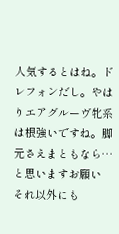人気するとはね。ドレフォンだし。やはりエアグルーヴ牝系は根強いですね。脚元さえまともなら…と思いますお願い
それ以外にも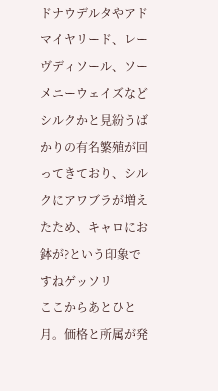ドナウデルタやアドマイヤリード、レーヴディソール、ソーメニーウェイズなどシルクかと見紛うばかりの有名繁殖が回ってきており、シルクにアワブラが増えたため、キャロにお鉢が?という印象ですねゲッソリ
ここからあとひと月。価格と所属が発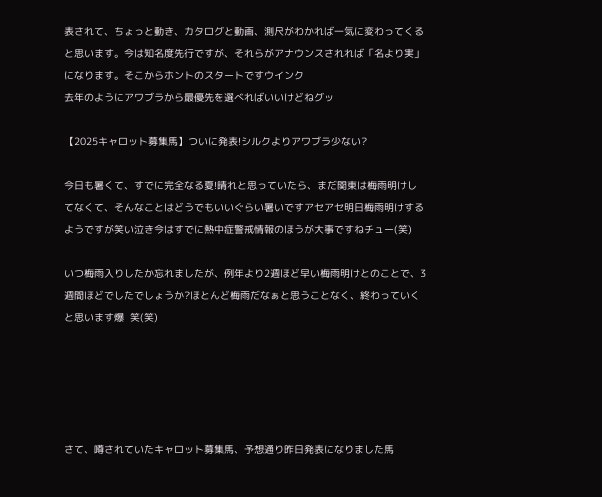表されて、ちょっと動き、カタログと動画、測尺がわかれば一気に変わってくると思います。今は知名度先行ですが、それらがアナウンスされれば「名より実」になります。そこからホントのスタートですウインク
去年のようにアワブラから最優先を選べればいいけどねグッ

【2025キャロット募集馬】ついに発表!シルクよりアワブラ少ない?

今日も暑くて、すでに完全なる夏!晴れと思っていたら、まだ関東は梅雨明けしてなくて、そんなことはどうでもいいぐらい暑いですアセアセ明日梅雨明けするようですが笑い泣き今はすでに熱中症警戒情報のほうが大事ですねチュー(笑)

いつ梅雨入りしたか忘れましたが、例年より2週ほど早い梅雨明けとのことで、3週間ほどでしたでしょうか?ほとんど梅雨だなぁと思うことなく、終わっていくと思います爆  笑(笑)





さて、噂されていたキャロット募集馬、予想通り昨日発表になりました馬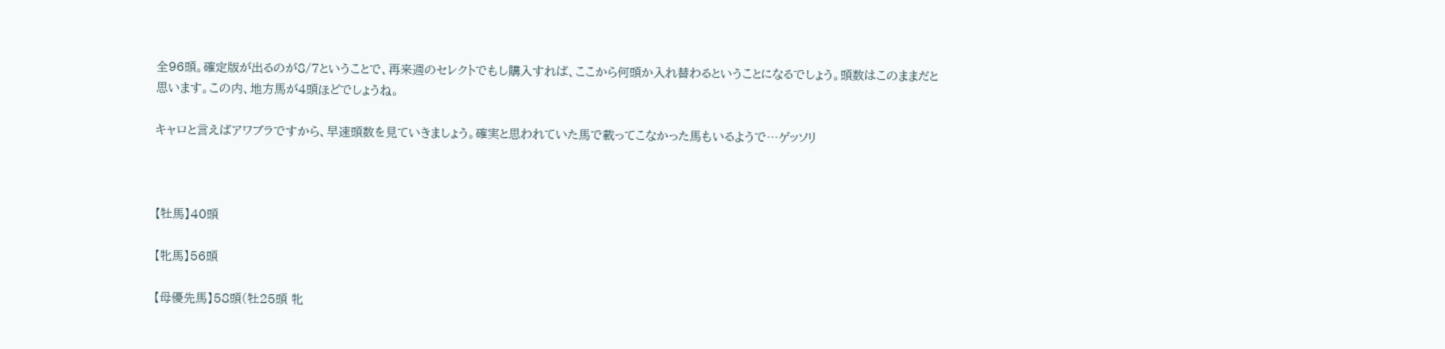全96頭。確定版が出るのが8/7ということで、再来週のセレクトでもし購入すれば、ここから何頭か入れ替わるということになるでしょう。頭数はこのままだと思います。この内、地方馬が4頭ほどでしょうね。

キャロと言えばアワブラですから、早速頭数を見ていきましょう。確実と思われていた馬で載ってこなかった馬もいるようで…ゲッソリ



【牡馬】40頭

【牝馬】56頭

【母優先馬】58頭(牡25頭 牝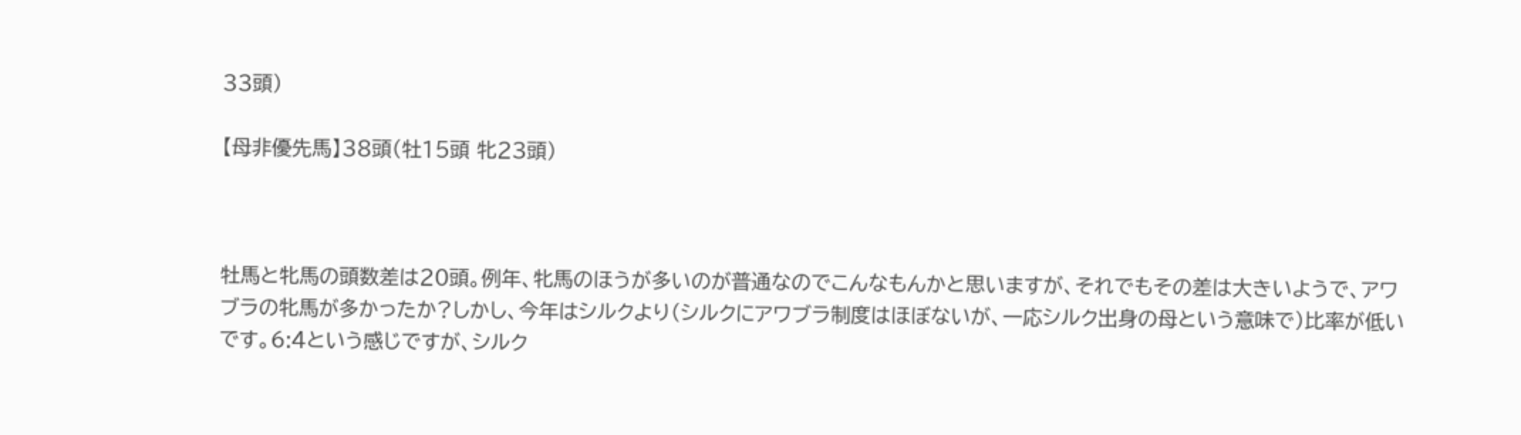33頭)

【母非優先馬】38頭(牡15頭 牝23頭)



牡馬と牝馬の頭数差は20頭。例年、牝馬のほうが多いのが普通なのでこんなもんかと思いますが、それでもその差は大きいようで、アワブラの牝馬が多かったか?しかし、今年はシルクより(シルクにアワブラ制度はほぼないが、一応シルク出身の母という意味で)比率が低いです。6:4という感じですが、シルク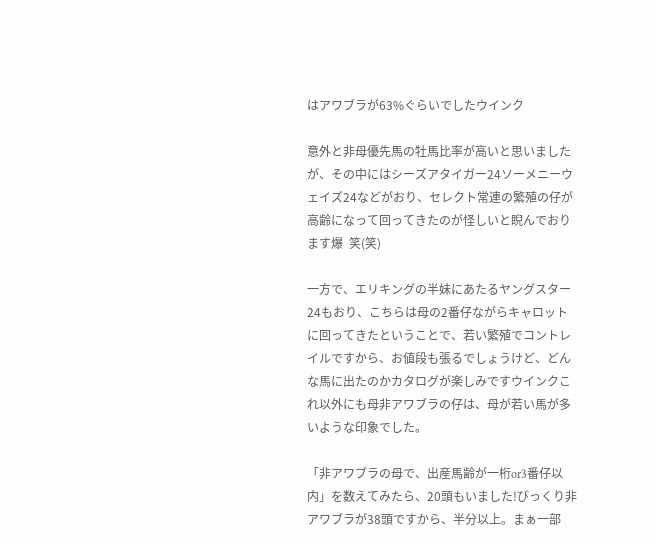はアワブラが63%ぐらいでしたウインク

意外と非母優先馬の牡馬比率が高いと思いましたが、その中にはシーズアタイガー24ソーメニーウェイズ24などがおり、セレクト常連の繁殖の仔が高齢になって回ってきたのが怪しいと睨んでおります爆  笑(笑)

一方で、エリキングの半妹にあたるヤングスター24もおり、こちらは母の2番仔ながらキャロットに回ってきたということで、若い繁殖でコントレイルですから、お値段も張るでしょうけど、どんな馬に出たのかカタログが楽しみですウインクこれ以外にも母非アワブラの仔は、母が若い馬が多いような印象でした。

「非アワブラの母で、出産馬齢が一桁or3番仔以内」を数えてみたら、20頭もいました!びっくり非アワブラが38頭ですから、半分以上。まぁ一部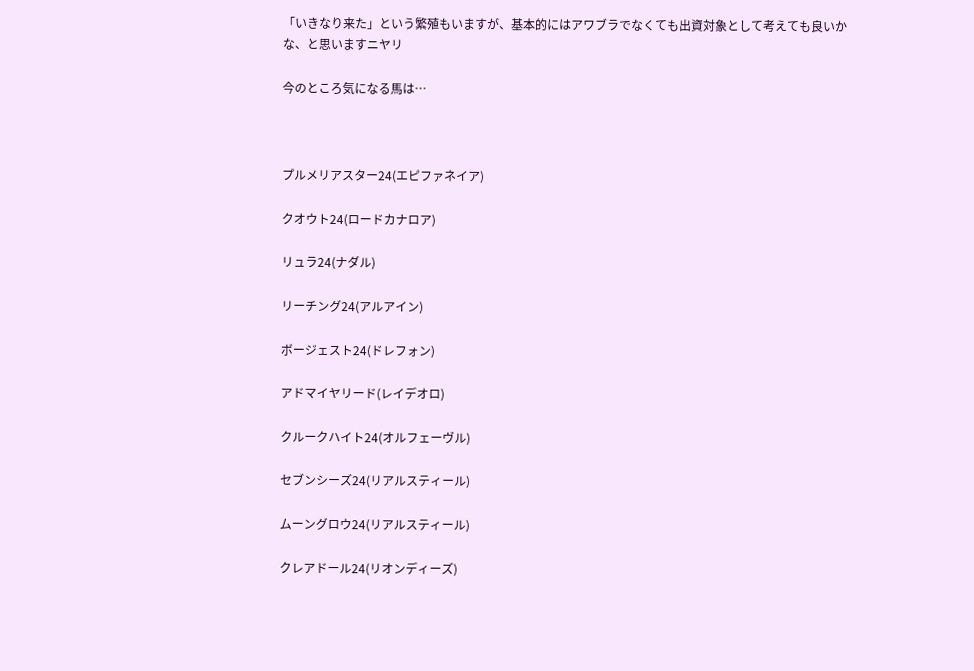「いきなり来た」という繁殖もいますが、基本的にはアワブラでなくても出資対象として考えても良いかな、と思いますニヤリ

今のところ気になる馬は…



プルメリアスター24(エピファネイア)

クオウト24(ロードカナロア)

リュラ24(ナダル)

リーチング24(アルアイン)

ボージェスト24(ドレフォン)

アドマイヤリード(レイデオロ)

クルークハイト24(オルフェーヴル)

セブンシーズ24(リアルスティール)

ムーングロウ24(リアルスティール)

クレアドール24(リオンディーズ)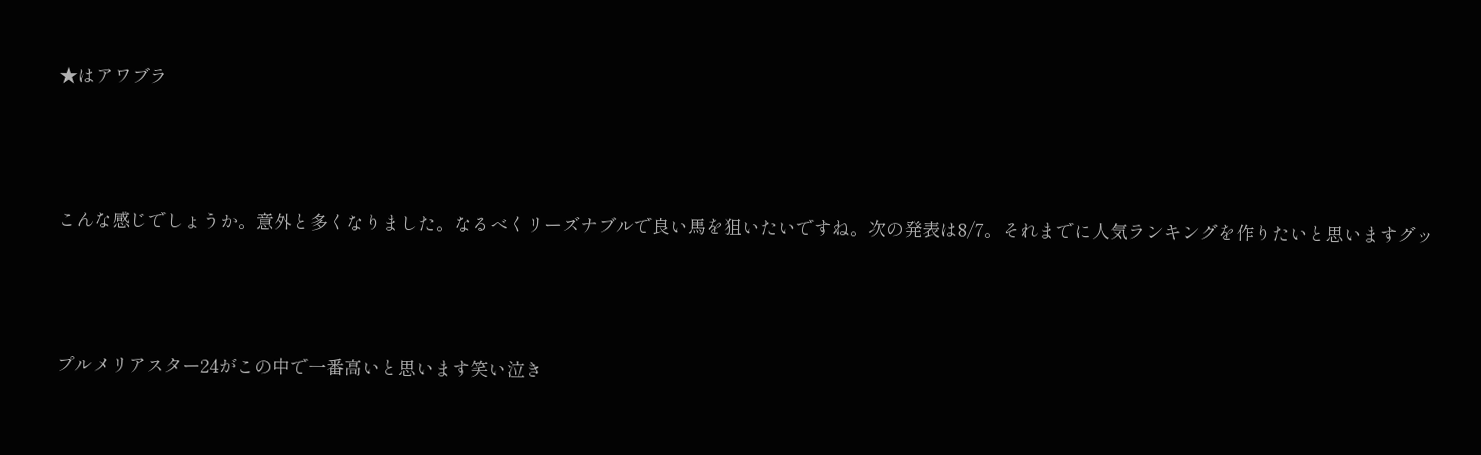★はアワブラ



こんな感じでしょうか。意外と多くなりました。なるべくリーズナブルで良い馬を狙いたいですね。次の発表は8/7。それまでに人気ランキングを作りたいと思いますグッ



プルメリアスター24がこの中で一番高いと思います笑い泣き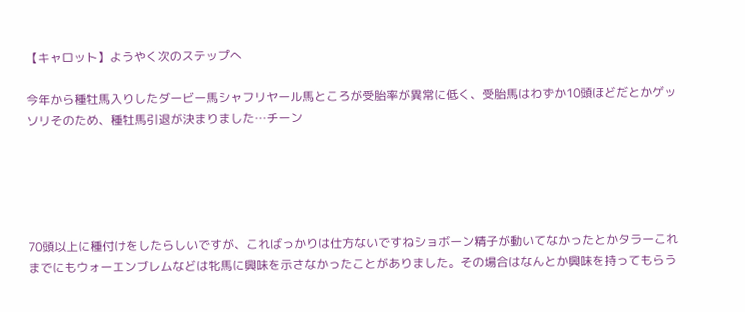【キャロット】ようやく次のステップへ

今年から種牡馬入りしたダービー馬シャフリヤール馬ところが受胎率が異常に低く、受胎馬はわずか10頭ほどだとかゲッソリそのため、種牡馬引退が決まりました…チーン





70頭以上に種付けをしたらしいですが、こればっかりは仕方ないですねショボーン精子が動いてなかったとかタラーこれまでにもウォーエンブレムなどは牝馬に興味を示さなかったことがありました。その場合はなんとか興味を持ってもらう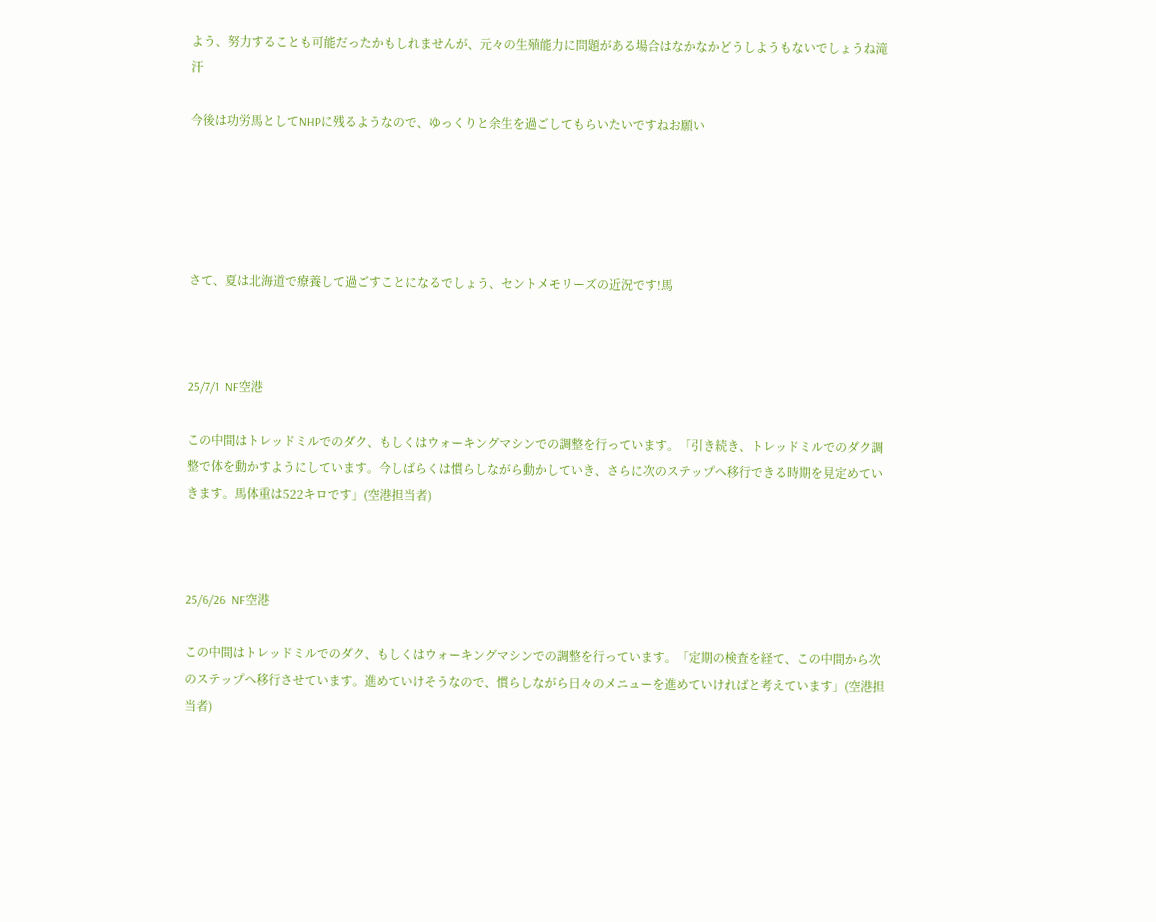よう、努力することも可能だったかもしれませんが、元々の生殖能力に問題がある場合はなかなかどうしようもないでしょうね滝汗

今後は功労馬としてNHPに残るようなので、ゆっくりと余生を過ごしてもらいたいですねお願い





さて、夏は北海道で療養して過ごすことになるでしょう、セントメモリーズの近況です!馬



25/7/1  NF空港

この中間はトレッドミルでのダク、もしくはウォーキングマシンでの調整を行っています。「引き続き、トレッドミルでのダク調整で体を動かすようにしています。今しばらくは慣らしながら動かしていき、さらに次のステップへ移行できる時期を見定めていきます。馬体重は522キロです」(空港担当者)



25/6/26  NF空港

この中間はトレッドミルでのダク、もしくはウォーキングマシンでの調整を行っています。「定期の検査を経て、この中間から次のステップへ移行させています。進めていけそうなので、慣らしながら日々のメニューを進めていければと考えています」(空港担当者)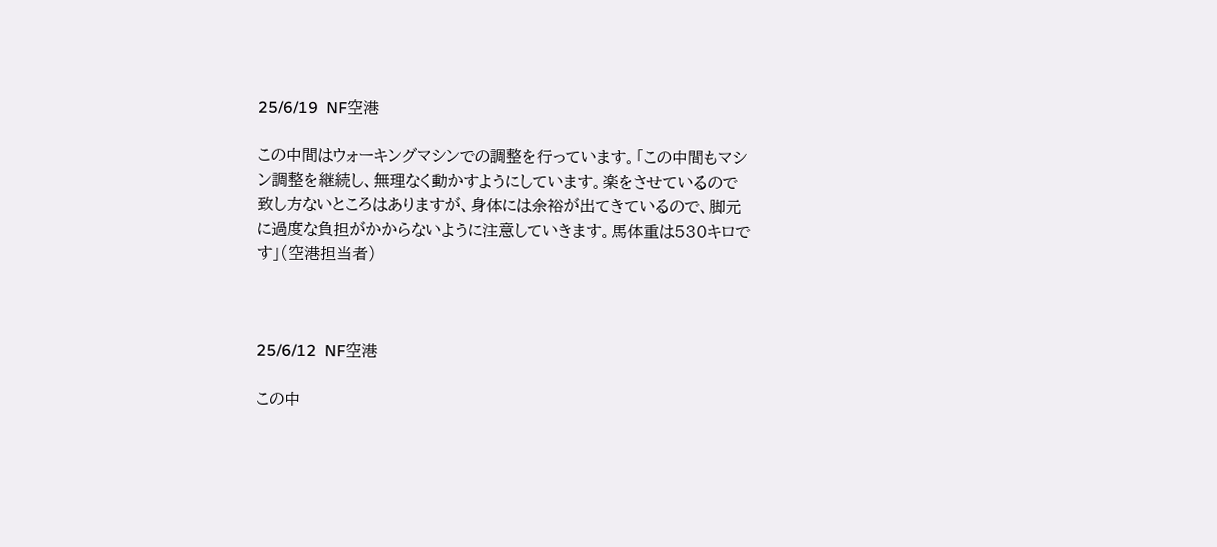25/6/19  NF空港

この中間はウォーキングマシンでの調整を行っています。「この中間もマシン調整を継続し、無理なく動かすようにしています。楽をさせているので致し方ないところはありますが、身体には余裕が出てきているので、脚元に過度な負担がかからないように注意していきます。馬体重は530キロです」(空港担当者)



25/6/12  NF空港

この中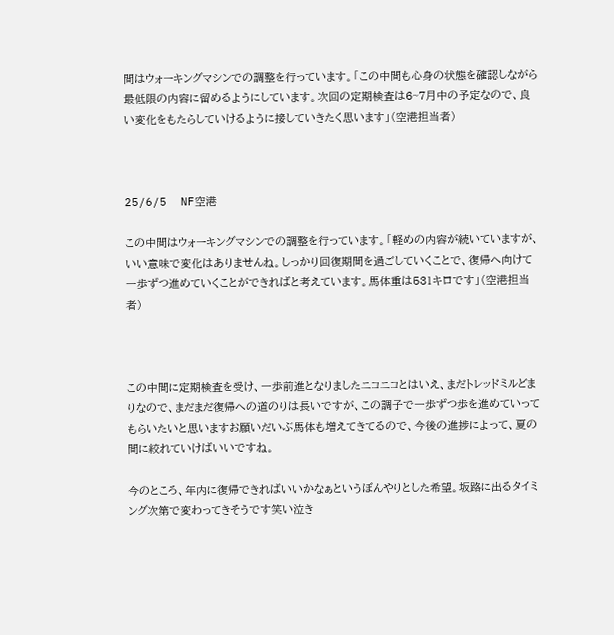間はウォーキングマシンでの調整を行っています。「この中間も心身の状態を確認しながら最低限の内容に留めるようにしています。次回の定期検査は6~7月中の予定なので、良い変化をもたらしていけるように接していきたく思います」(空港担当者)



25/6/5  NF空港

この中間はウォーキングマシンでの調整を行っています。「軽めの内容が続いていますが、いい意味で変化はありませんね。しっかり回復期間を過ごしていくことで、復帰へ向けて一歩ずつ進めていくことができればと考えています。馬体重は531キロです」(空港担当者)



この中間に定期検査を受け、一歩前進となりましたニコニコとはいえ、まだトレッドミルどまりなので、まだまだ復帰への道のりは長いですが、この調子で一歩ずつ歩を進めていってもらいたいと思いますお願いだいぶ馬体も増えてきてるので、今後の進捗によって、夏の間に絞れていけばいいですね。

今のところ、年内に復帰できればいいかなぁというぼんやりとした希望。坂路に出るタイミング次第で変わってきそうです笑い泣き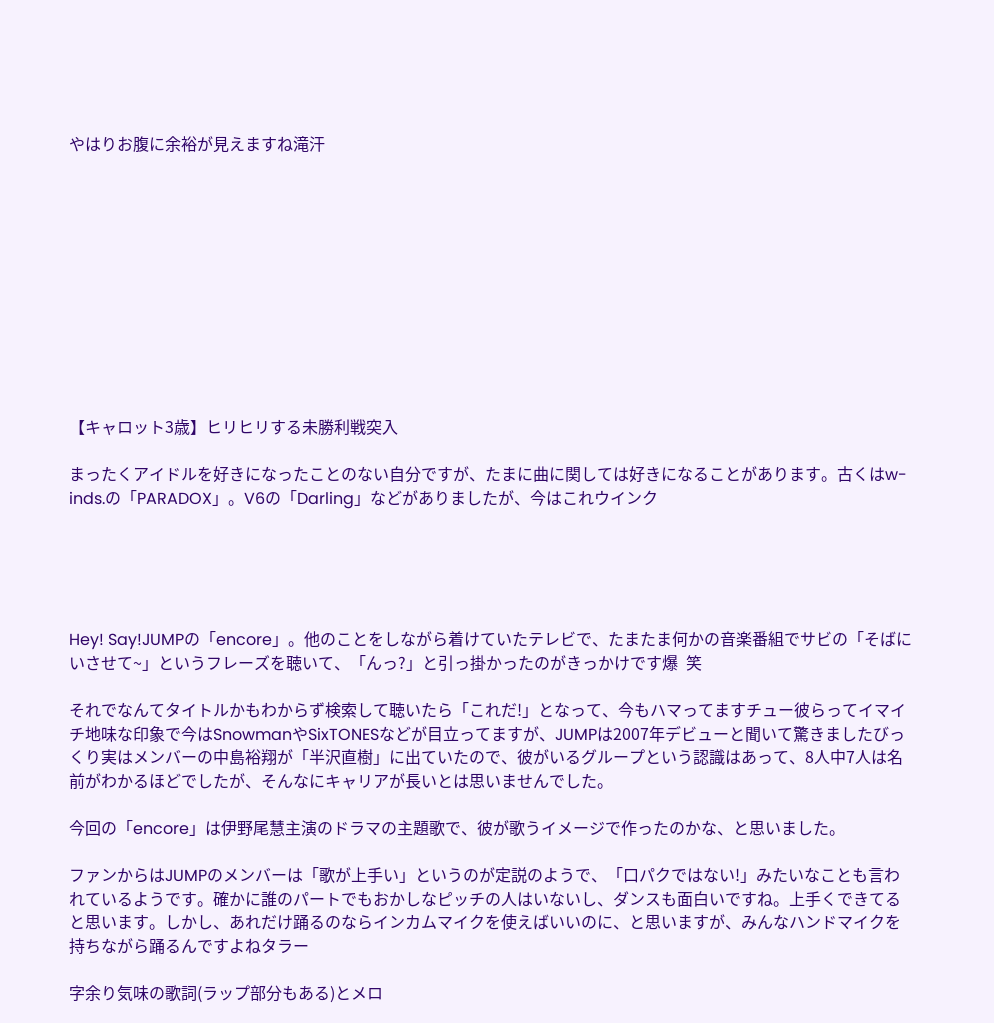やはりお腹に余裕が見えますね滝汗











【キャロット3歳】ヒリヒリする未勝利戦突入

まったくアイドルを好きになったことのない自分ですが、たまに曲に関しては好きになることがあります。古くはw-inds.の「PARADOX」。V6の「Darling」などがありましたが、今はこれウインク





Hey! Say!JUMPの「encore」。他のことをしながら着けていたテレビで、たまたま何かの音楽番組でサビの「そばにいさせて~」というフレーズを聴いて、「んっ?」と引っ掛かったのがきっかけです爆  笑

それでなんてタイトルかもわからず検索して聴いたら「これだ!」となって、今もハマってますチュー彼らってイマイチ地味な印象で今はSnowmanやSixTONESなどが目立ってますが、JUMPは2007年デビューと聞いて驚きましたびっくり実はメンバーの中島裕翔が「半沢直樹」に出ていたので、彼がいるグループという認識はあって、8人中7人は名前がわかるほどでしたが、そんなにキャリアが長いとは思いませんでした。

今回の「encore」は伊野尾慧主演のドラマの主題歌で、彼が歌うイメージで作ったのかな、と思いました。

ファンからはJUMPのメンバーは「歌が上手い」というのが定説のようで、「口パクではない!」みたいなことも言われているようです。確かに誰のパートでもおかしなピッチの人はいないし、ダンスも面白いですね。上手くできてると思います。しかし、あれだけ踊るのならインカムマイクを使えばいいのに、と思いますが、みんなハンドマイクを持ちながら踊るんですよねタラー

字余り気味の歌詞(ラップ部分もある)とメロ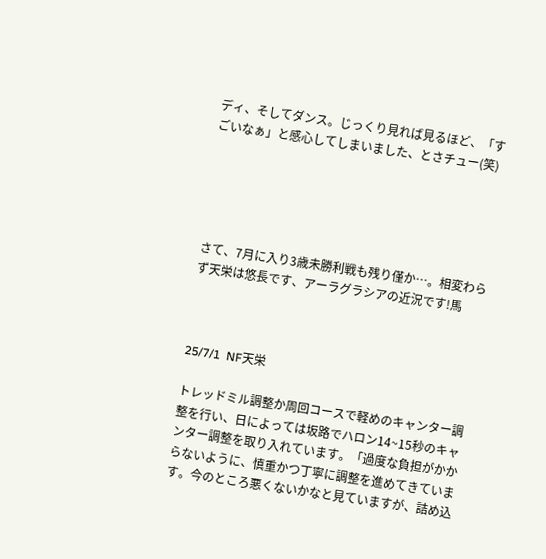ディ、そしてダンス。じっくり見れば見るほど、「すごいなぁ」と感心してしまいました、とさチュー(笑)





さて、7月に入り3歳未勝利戦も残り僅か…。相変わらず天栄は悠長です、アーラグラシアの近況です!馬



25/7/1  NF天栄

トレッドミル調整か周回コースで軽めのキャンター調整を行い、日によっては坂路でハロン14~15秒のキャンター調整を取り入れています。「過度な負担がかからないように、慎重かつ丁寧に調整を進めてきています。今のところ悪くないかなと見ていますが、詰め込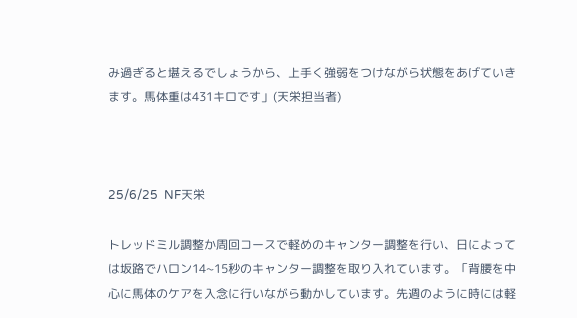み過ぎると堪えるでしょうから、上手く強弱をつけながら状態をあげていきます。馬体重は431キロです」(天栄担当者)



25/6/25  NF天栄

トレッドミル調整か周回コースで軽めのキャンター調整を行い、日によっては坂路でハロン14~15秒のキャンター調整を取り入れています。「背腰を中心に馬体のケアを入念に行いながら動かしています。先週のように時には軽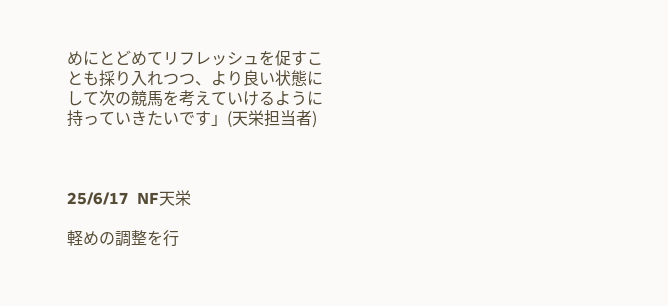めにとどめてリフレッシュを促すことも採り入れつつ、より良い状態にして次の競馬を考えていけるように持っていきたいです」(天栄担当者)



25/6/17  NF天栄

軽めの調整を行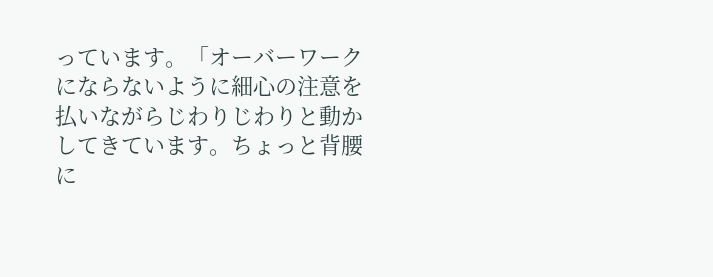っています。「オーバーワークにならないように細心の注意を払いながらじわりじわりと動かしてきています。ちょっと背腰に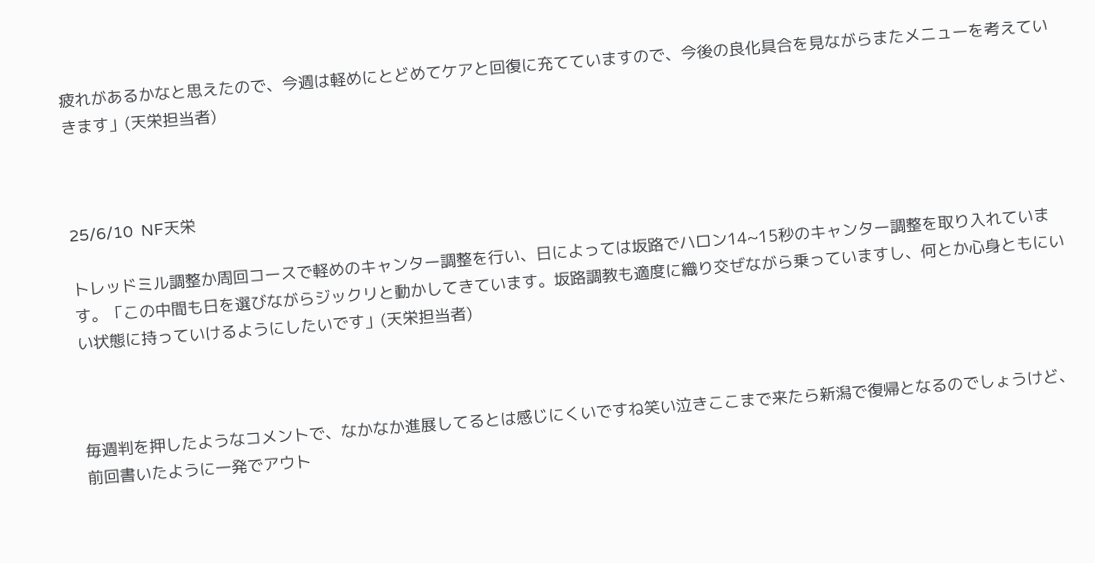疲れがあるかなと思えたので、今週は軽めにとどめてケアと回復に充てていますので、今後の良化具合を見ながらまたメニューを考えていきます」(天栄担当者)



25/6/10  NF天栄

トレッドミル調整か周回コースで軽めのキャンター調整を行い、日によっては坂路でハロン14~15秒のキャンター調整を取り入れています。「この中間も日を選びながらジックリと動かしてきています。坂路調教も適度に織り交ぜながら乗っていますし、何とか心身ともにいい状態に持っていけるようにしたいです」(天栄担当者)



毎週判を押したようなコメントで、なかなか進展してるとは感じにくいですね笑い泣きここまで来たら新潟で復帰となるのでしょうけど、前回書いたように一発でアウト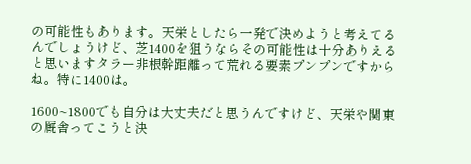の可能性もあります。天栄としたら一発で決めようと考えてるんでしょうけど、芝1400を狙うならその可能性は十分ありえると思いますタラー非根幹距離って荒れる要素プンプンですからね。特に1400は。

1600~1800でも自分は大丈夫だと思うんですけど、天栄や関東の厩舎ってこうと決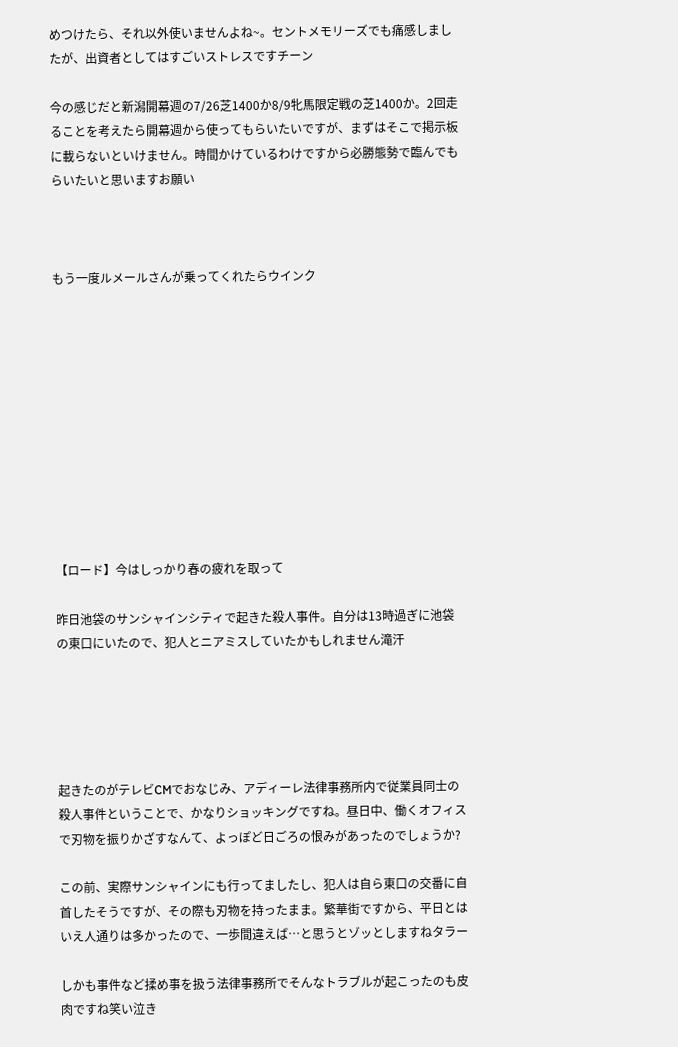めつけたら、それ以外使いませんよね~。セントメモリーズでも痛感しましたが、出資者としてはすごいストレスですチーン

今の感じだと新潟開幕週の7/26芝1400か8/9牝馬限定戦の芝1400か。2回走ることを考えたら開幕週から使ってもらいたいですが、まずはそこで掲示板に載らないといけません。時間かけているわけですから必勝態勢で臨んでもらいたいと思いますお願い



もう一度ルメールさんが乗ってくれたらウインク











【ロード】今はしっかり春の疲れを取って

昨日池袋のサンシャインシティで起きた殺人事件。自分は13時過ぎに池袋の東口にいたので、犯人とニアミスしていたかもしれません滝汗





起きたのがテレビCMでおなじみ、アディーレ法律事務所内で従業員同士の殺人事件ということで、かなりショッキングですね。昼日中、働くオフィスで刃物を振りかざすなんて、よっぽど日ごろの恨みがあったのでしょうか?

この前、実際サンシャインにも行ってましたし、犯人は自ら東口の交番に自首したそうですが、その際も刃物を持ったまま。繁華街ですから、平日とはいえ人通りは多かったので、一歩間違えば…と思うとゾッとしますねタラー

しかも事件など揉め事を扱う法律事務所でそんなトラブルが起こったのも皮肉ですね笑い泣き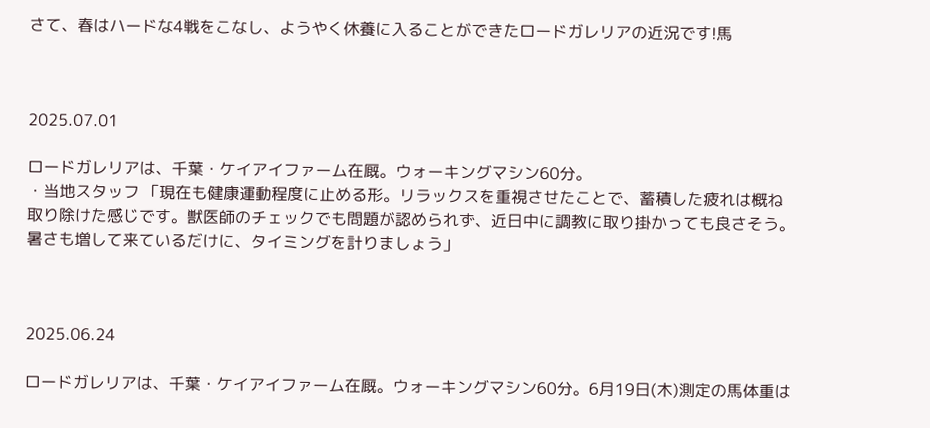さて、春はハードな4戦をこなし、ようやく休養に入ることができたロードガレリアの近況です!馬



2025.07.01

ロードガレリアは、千葉・ケイアイファーム在厩。ウォーキングマシン60分。
・当地スタッフ 「現在も健康運動程度に止める形。リラックスを重視させたことで、蓄積した疲れは概ね取り除けた感じです。獣医師のチェックでも問題が認められず、近日中に調教に取り掛かっても良さそう。暑さも増して来ているだけに、タイミングを計りましょう」



2025.06.24

ロードガレリアは、千葉・ケイアイファーム在厩。ウォーキングマシン60分。6月19日(木)測定の馬体重は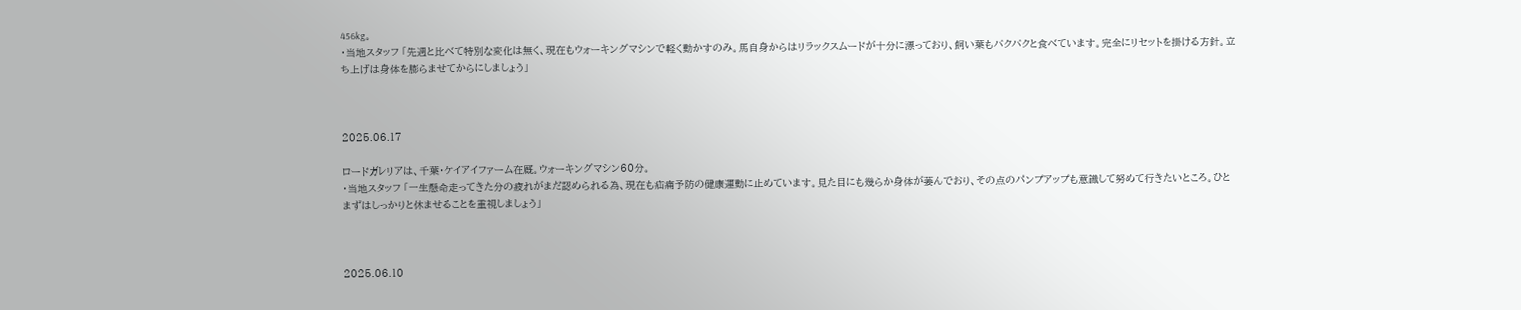456kg。
・当地スタッフ 「先週と比べて特別な変化は無く、現在もウォーキングマシンで軽く動かすのみ。馬自身からはリラックスムードが十分に漂っており、飼い葉もバクバクと食べています。完全にリセットを掛ける方針。立ち上げは身体を膨らませてからにしましょう」



2025.06.17

ロードガレリアは、千葉・ケイアイファーム在厩。ウォーキングマシン60分。
・当地スタッフ 「一生懸命走ってきた分の疲れがまだ認められる為、現在も疝痛予防の健康運動に止めています。見た目にも幾らか身体が萎んでおり、その点のパンプアップも意識して努めて行きたいところ。ひとまずはしっかりと休ませることを重視しましょう」



2025.06.10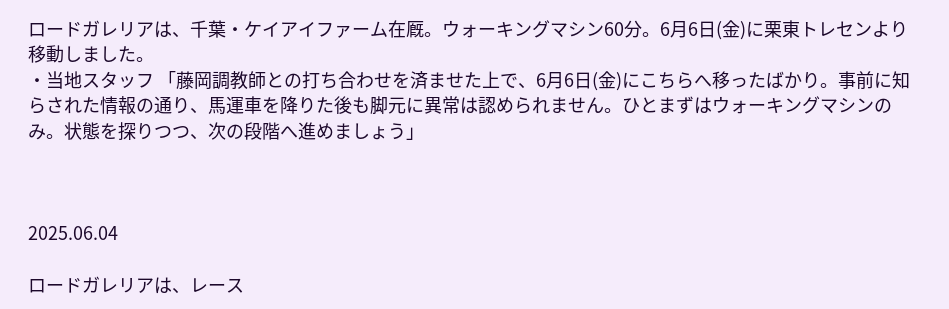ロードガレリアは、千葉・ケイアイファーム在厩。ウォーキングマシン60分。6月6日(金)に栗東トレセンより移動しました。
・当地スタッフ 「藤岡調教師との打ち合わせを済ませた上で、6月6日(金)にこちらへ移ったばかり。事前に知らされた情報の通り、馬運車を降りた後も脚元に異常は認められません。ひとまずはウォーキングマシンのみ。状態を探りつつ、次の段階へ進めましょう」



2025.06.04

ロードガレリアは、レース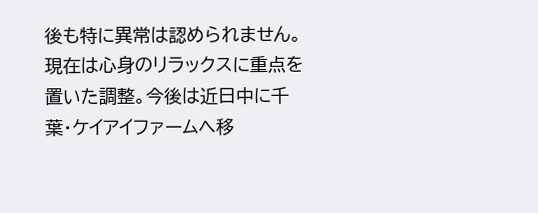後も特に異常は認められません。現在は心身のリラックスに重点を置いた調整。今後は近日中に千葉・ケイアイファームへ移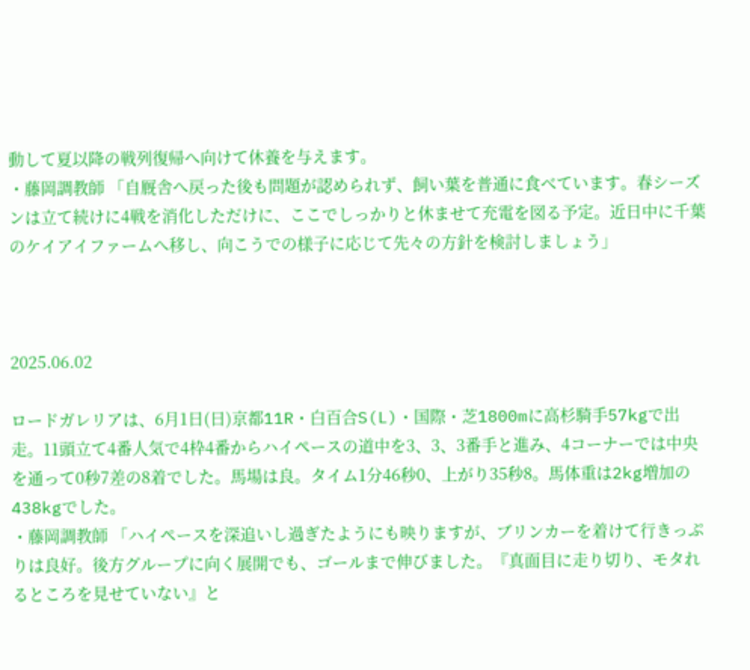動して夏以降の戦列復帰へ向けて休養を与えます。
・藤岡調教師 「自厩舎へ戻った後も問題が認められず、飼い葉を普通に食べています。春シーズンは立て続けに4戦を消化しただけに、ここでしっかりと休ませて充電を図る予定。近日中に千葉のケイアイファームへ移し、向こうでの様子に応じて先々の方針を検討しましょう」



2025.06.02

ロードガレリアは、6月1日(日)京都11R・白百合S(L)・国際・芝1800mに高杉騎手57kgで出走。11頭立て4番人気で4枠4番からハイペースの道中を3、3、3番手と進み、4コーナーでは中央を通って0秒7差の8着でした。馬場は良。タイム1分46秒0、上がり35秒8。馬体重は2kg増加の438kgでした。
・藤岡調教師 「ハイペースを深追いし過ぎたようにも映りますが、ブリンカーを着けて行きっぷりは良好。後方グループに向く展開でも、ゴールまで伸びました。『真面目に走り切り、モタれるところを見せていない』と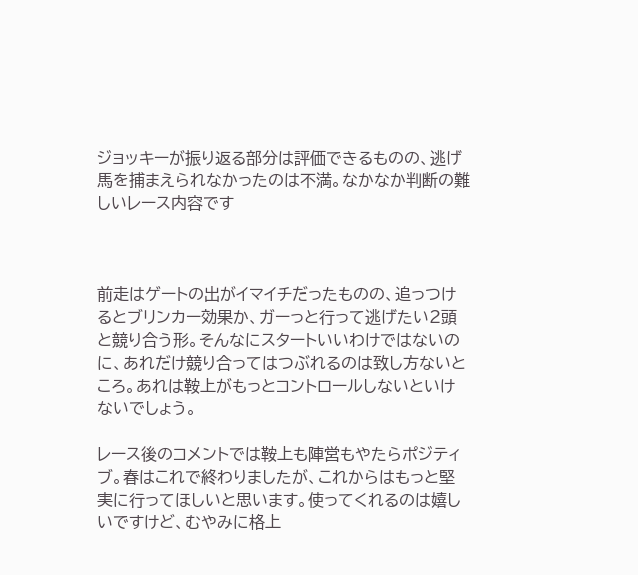ジョッキーが振り返る部分は評価できるものの、逃げ馬を捕まえられなかったのは不満。なかなか判断の難しいレース内容です



前走はゲートの出がイマイチだったものの、追っつけるとブリンカー効果か、ガーっと行って逃げたい2頭と競り合う形。そんなにスタートいいわけではないのに、あれだけ競り合ってはつぶれるのは致し方ないところ。あれは鞍上がもっとコントロールしないといけないでしょう。

レース後のコメントでは鞍上も陣営もやたらポジティブ。春はこれで終わりましたが、これからはもっと堅実に行ってほしいと思います。使ってくれるのは嬉しいですけど、むやみに格上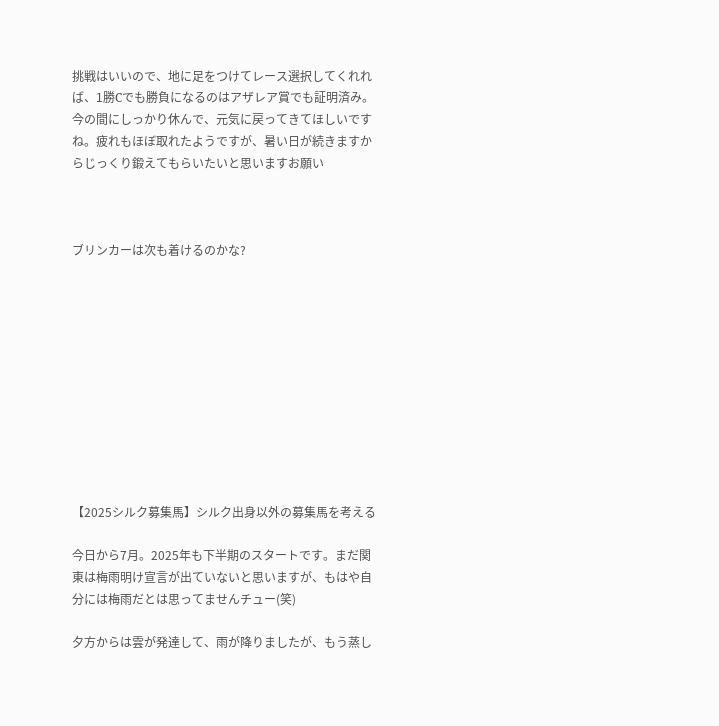挑戦はいいので、地に足をつけてレース選択してくれれば、1勝Cでも勝負になるのはアザレア賞でも証明済み。今の間にしっかり休んで、元気に戻ってきてほしいですね。疲れもほぼ取れたようですが、暑い日が続きますからじっくり鍛えてもらいたいと思いますお願い



ブリンカーは次も着けるのかな?











【2025シルク募集馬】シルク出身以外の募集馬を考える

今日から7月。2025年も下半期のスタートです。まだ関東は梅雨明け宣言が出ていないと思いますが、もはや自分には梅雨だとは思ってませんチュー(笑)

夕方からは雲が発達して、雨が降りましたが、もう蒸し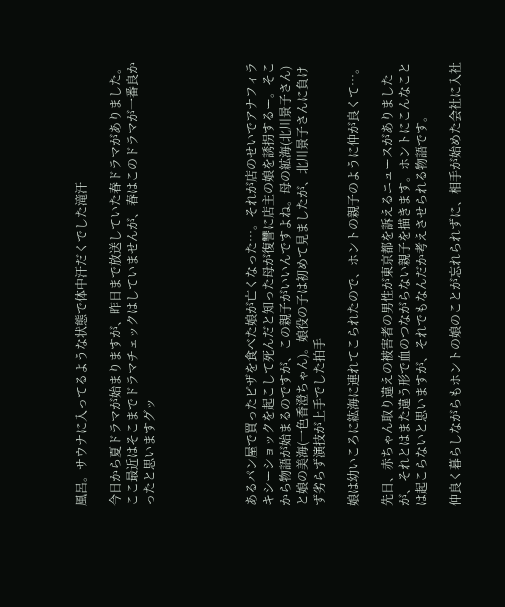風呂。サウナに入ってるような状態で体中汗だくでした滝汗

今日から夏ドラマが始まりますが、昨日まで放送していた春ドラマがありました。ここ最近はそこまでドラマチェックはしていませんが、春はこのドラマが一番良かったと思いますグッ





あるパン屋で買ったピザを食べた娘が亡くなった…。それが店のせいでアナフィラキシーショックを起こして死んだと知った母が復讐に店主の娘を誘拐するー。そこから物語が始まるのですが、この親子がいいんですよね。母の絋海(北川景子さん)と娘の美海(一色香澄ちゃん)。娘役の子は初めて見ましたが、北川景子さんに負けず劣らず演技が上手でした拍手

娘は幼いころに紘海に連れてこられたので、ホントの親子のように仲が良くて…。

先日、赤ちゃん取り違えの被害者の男性が東京都を訴えるニュースがありましたが、それとはまた違う形で血のつながらない親子を描きます。ホントにこんなことは起こらないと思いますが、それでもなんだか考えさせられる物語です。

仲良く暮らしながらもホントの娘のことが忘れられずに、相手が始めた会社に入社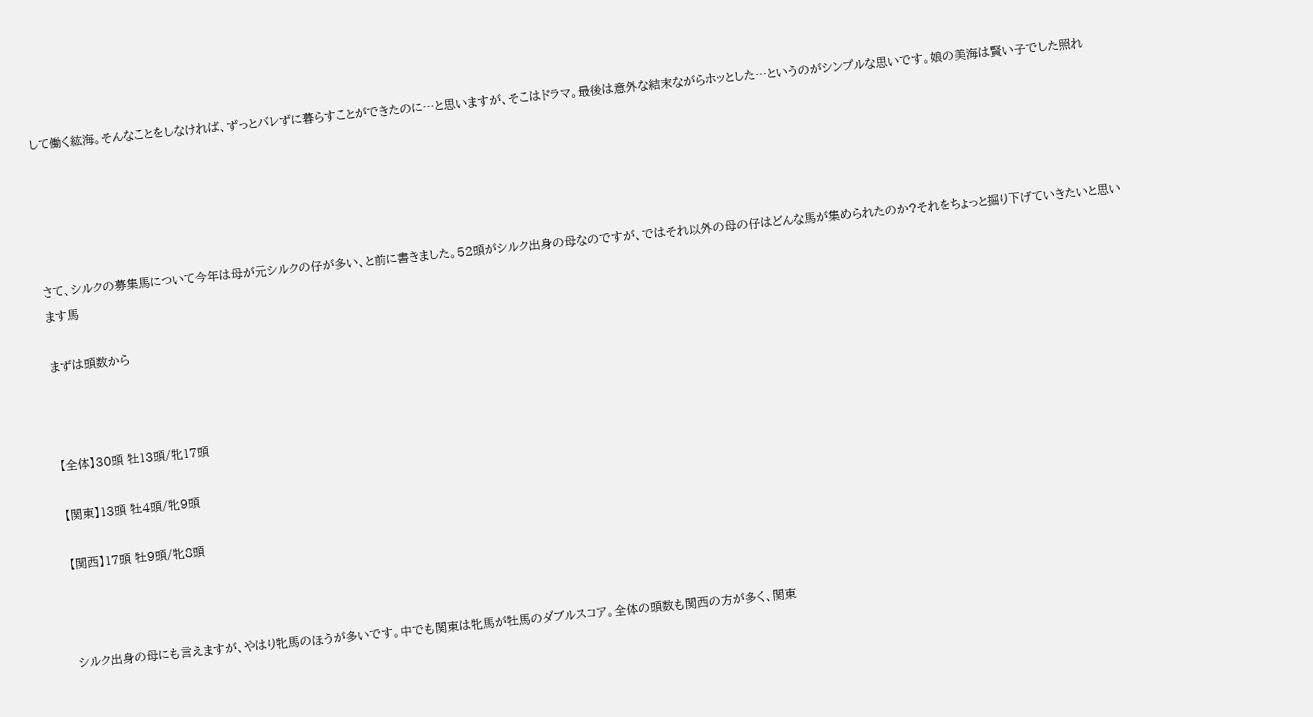して働く紘海。そんなことをしなければ、ずっとバレずに暮らすことができたのに…と思いますが、そこはドラマ。最後は意外な結末ながらホッとした…というのがシンプルな思いです。娘の美海は賢い子でした照れ





さて、シルクの募集馬について今年は母が元シルクの仔が多い、と前に書きました。52頭がシルク出身の母なのですが、ではそれ以外の母の仔はどんな馬が集められたのか?それをちょっと掘り下げていきたいと思います馬

まずは頭数から



【全体】30頭 牡13頭/牝17頭

【関東】13頭 牡4頭/牝9頭

【関西】17頭 牡9頭/牝8頭



シルク出身の母にも言えますが、やはり牝馬のほうが多いです。中でも関東は牝馬が牡馬のダブルスコア。全体の頭数も関西の方が多く、関東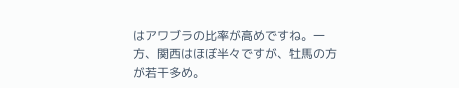はアワブラの比率が高めですね。一方、関西はほぼ半々ですが、牡馬の方が若干多め。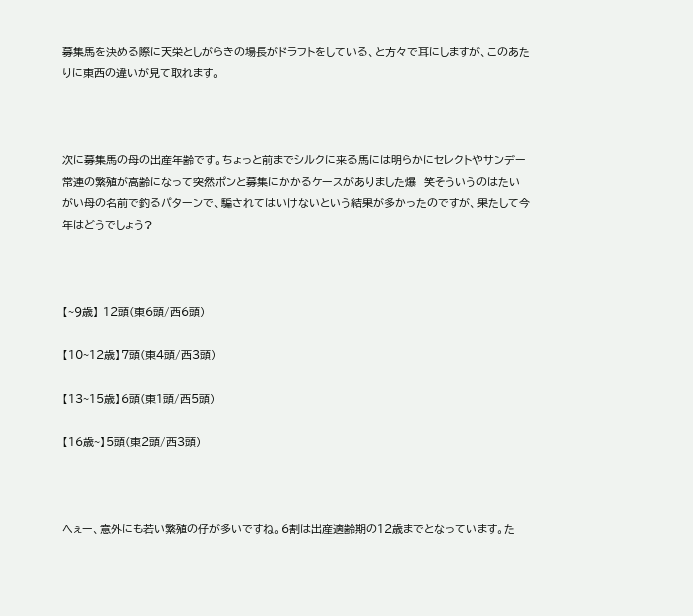募集馬を決める際に天栄としがらきの場長がドラフトをしている、と方々で耳にしますが、このあたりに東西の違いが見て取れます。



次に募集馬の母の出産年齢です。ちょっと前までシルクに来る馬には明らかにセレクトやサンデー常連の繁殖が高齢になって突然ポンと募集にかかるケースがありました爆  笑そういうのはたいがい母の名前で釣るパターンで、騙されてはいけないという結果が多かったのですが、果たして今年はどうでしょう?



【~9歳】 12頭(東6頭/西6頭)

【10~12歳】7頭(東4頭/西3頭)

【13~15歳】6頭(東1頭/西5頭)

【16歳~】5頭(東2頭/西3頭)



へぇー、意外にも若い繁殖の仔が多いですね。6割は出産適齢期の12歳までとなっています。た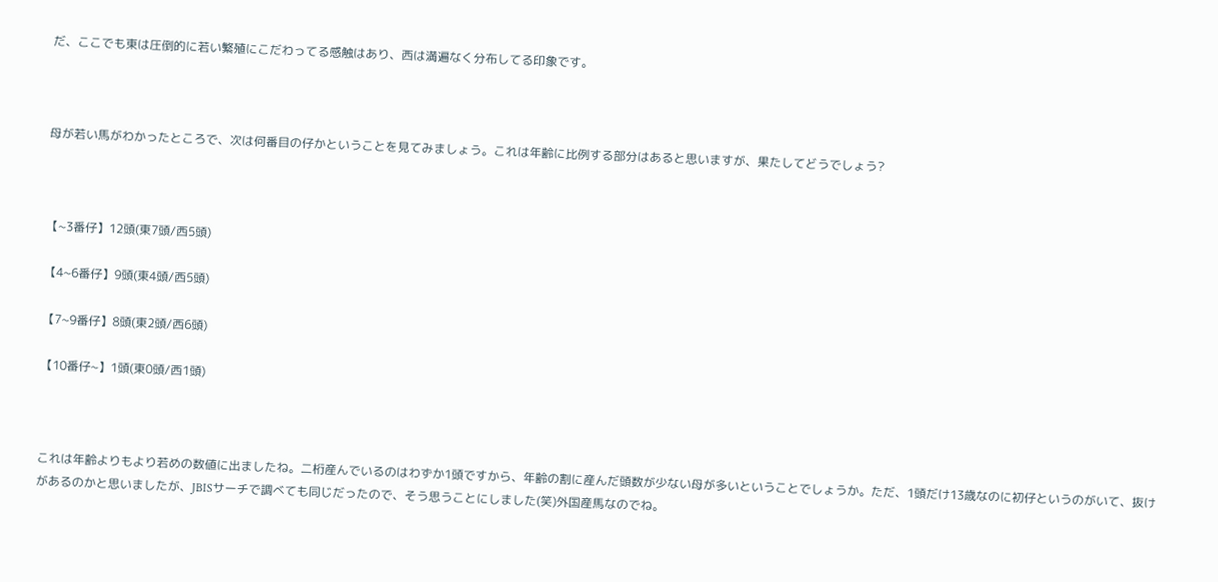だ、ここでも東は圧倒的に若い繁殖にこだわってる感触はあり、西は満遍なく分布してる印象です。



母が若い馬がわかったところで、次は何番目の仔かということを見てみましょう。これは年齢に比例する部分はあると思いますが、果たしてどうでしょう?



【~3番仔】12頭(東7頭/西5頭)

【4~6番仔】9頭(東4頭/西5頭)

【7~9番仔】8頭(東2頭/西6頭)

【10番仔~】1頭(東0頭/西1頭)



これは年齢よりもより若めの数値に出ましたね。二桁産んでいるのはわずか1頭ですから、年齢の割に産んだ頭数が少ない母が多いということでしょうか。ただ、1頭だけ13歳なのに初仔というのがいて、抜けがあるのかと思いましたが、JBISサーチで調べても同じだったので、そう思うことにしました(笑)外国産馬なのでね。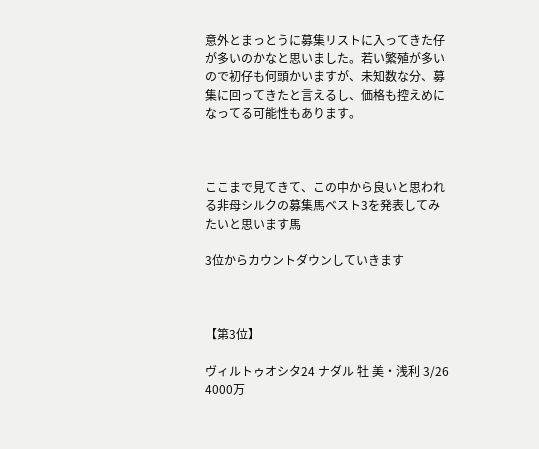意外とまっとうに募集リストに入ってきた仔が多いのかなと思いました。若い繁殖が多いので初仔も何頭かいますが、未知数な分、募集に回ってきたと言えるし、価格も控えめになってる可能性もあります。



ここまで見てきて、この中から良いと思われる非母シルクの募集馬ベスト3を発表してみたいと思います馬

3位からカウントダウンしていきます



【第3位】

ヴィルトゥオシタ24 ナダル 牡 美・浅利 3/26 4000万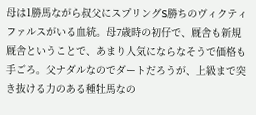母は1勝馬ながら叔父にスプリングS勝ちのヴィクティファルスがいる血統。母7歳時の初仔で、厩舎も新規厩舎ということで、あまり人気にならなそうで価格も手ごろ。父ナダルなのでダートだろうが、上級まで突き抜ける力のある種牡馬なの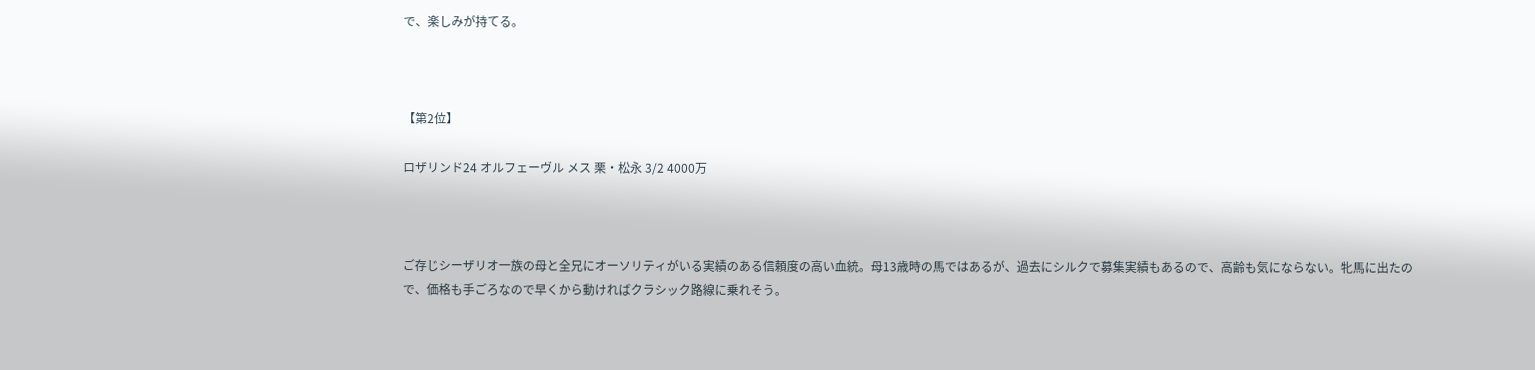で、楽しみが持てる。



【第2位】

ロザリンド24 オルフェーヴル メス 栗・松永 3/2 4000万



ご存じシーザリオ一族の母と全兄にオーソリティがいる実績のある信頼度の高い血統。母13歳時の馬ではあるが、過去にシルクで募集実績もあるので、高齢も気にならない。牝馬に出たので、価格も手ごろなので早くから動ければクラシック路線に乗れそう。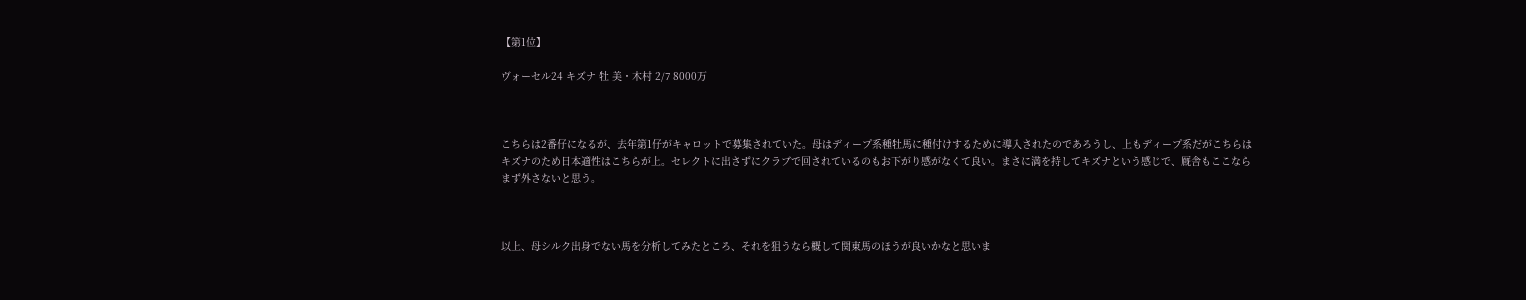【第1位】

ヴォーセル24 キズナ 牡 美・木村 2/7 8000万



こちらは2番仔になるが、去年第1仔がキャロットで募集されていた。母はディープ系種牡馬に種付けするために導入されたのであろうし、上もディープ系だがこちらはキズナのため日本適性はこちらが上。セレクトに出さずにクラブで回されているのもお下がり感がなくて良い。まさに満を持してキズナという感じで、厩舎もここならまず外さないと思う。



以上、母シルク出身でない馬を分析してみたところ、それを狙うなら概して関東馬のほうが良いかなと思いま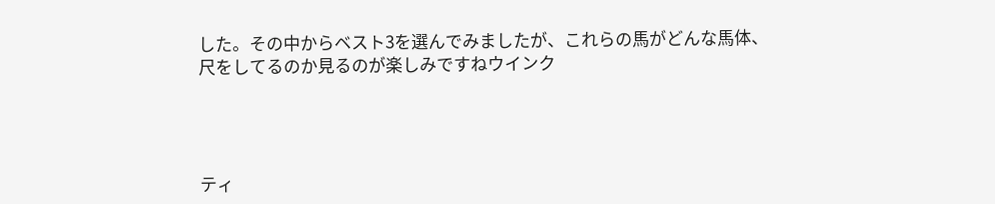した。その中からベスト3を選んでみましたが、これらの馬がどんな馬体、尺をしてるのか見るのが楽しみですねウインク




ティ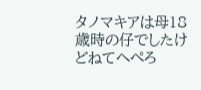タノマキアは母18歳時の仔でしたけどねてへぺろ